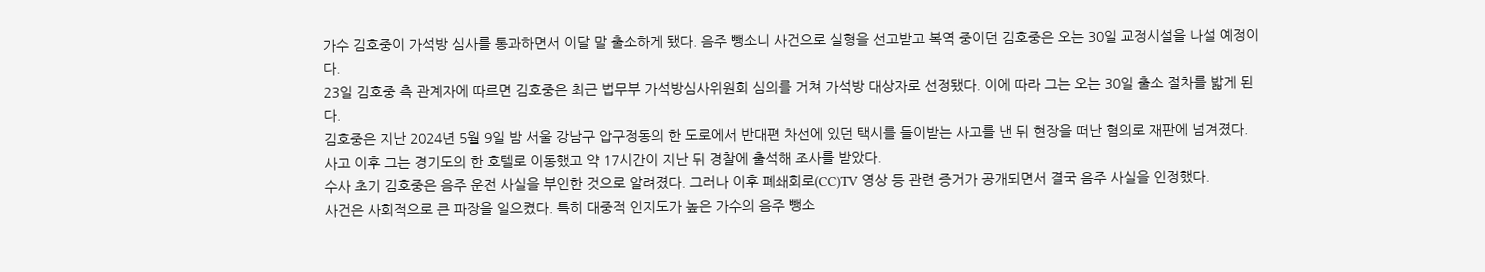가수 김호중이 가석방 심사를 통과하면서 이달 말 출소하게 됐다. 음주 뺑소니 사건으로 실형을 선고받고 복역 중이던 김호중은 오는 30일 교정시설을 나설 예정이다.
23일 김호중 측 관계자에 따르면 김호중은 최근 법무부 가석방심사위원회 심의를 거쳐 가석방 대상자로 선정됐다. 이에 따라 그는 오는 30일 출소 절차를 밟게 된다.
김호중은 지난 2024년 5월 9일 밤 서울 강남구 압구정동의 한 도로에서 반대편 차선에 있던 택시를 들이받는 사고를 낸 뒤 현장을 떠난 혐의로 재판에 넘겨졌다. 사고 이후 그는 경기도의 한 호텔로 이동했고 약 17시간이 지난 뒤 경찰에 출석해 조사를 받았다.
수사 초기 김호중은 음주 운전 사실을 부인한 것으로 알려졌다. 그러나 이후 폐쇄회로(CC)TV 영상 등 관련 증거가 공개되면서 결국 음주 사실을 인정했다.
사건은 사회적으로 큰 파장을 일으켰다. 특히 대중적 인지도가 높은 가수의 음주 뺑소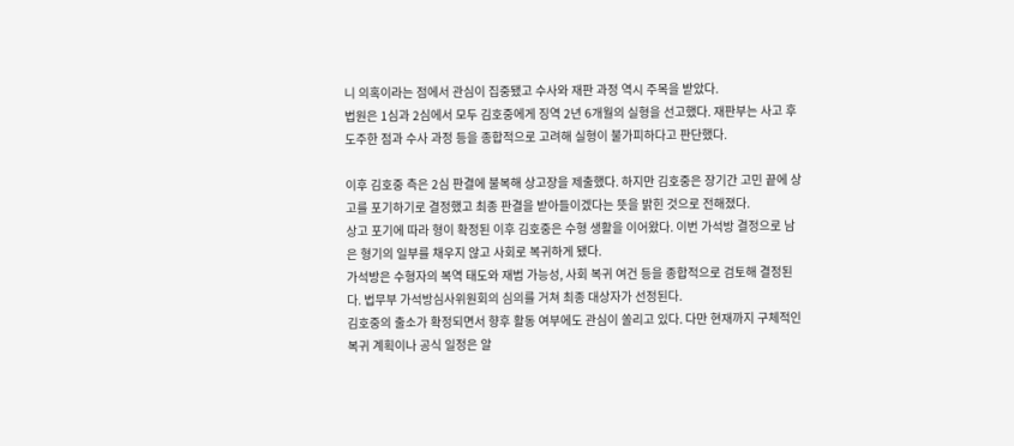니 의혹이라는 점에서 관심이 집중됐고 수사와 재판 과정 역시 주목을 받았다.
법원은 1심과 2심에서 모두 김호중에게 징역 2년 6개월의 실형을 선고했다. 재판부는 사고 후 도주한 점과 수사 과정 등을 종합적으로 고려해 실형이 불가피하다고 판단했다.

이후 김호중 측은 2심 판결에 불복해 상고장을 제출했다. 하지만 김호중은 장기간 고민 끝에 상고를 포기하기로 결정했고 최종 판결을 받아들이겠다는 뜻을 밝힌 것으로 전해졌다.
상고 포기에 따라 형이 확정된 이후 김호중은 수형 생활을 이어왔다. 이번 가석방 결정으로 남은 형기의 일부를 채우지 않고 사회로 복귀하게 됐다.
가석방은 수형자의 복역 태도와 재범 가능성, 사회 복귀 여건 등을 종합적으로 검토해 결정된다. 법무부 가석방심사위원회의 심의를 거쳐 최종 대상자가 선정된다.
김호중의 출소가 확정되면서 향후 활동 여부에도 관심이 쏠리고 있다. 다만 현재까지 구체적인 복귀 계획이나 공식 일정은 알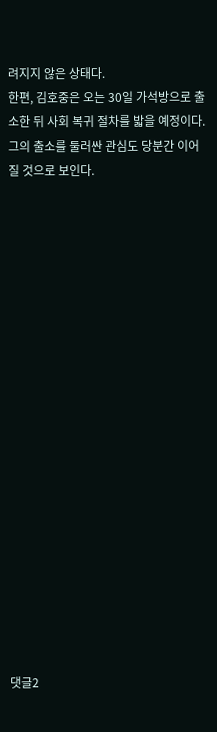려지지 않은 상태다.
한편, 김호중은 오는 30일 가석방으로 출소한 뒤 사회 복귀 절차를 밟을 예정이다. 그의 출소를 둘러싼 관심도 당분간 이어질 것으로 보인다.




















댓글2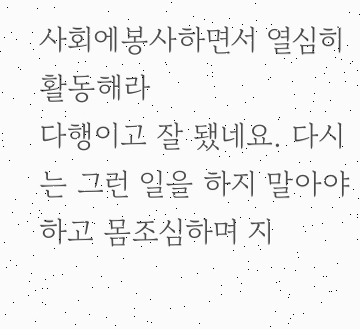사회에봉사하면서 열심히활동해라
다행이고 잘 됐네요. 다시는 그런 일을 하지 말아야 하고 몸조심하며 지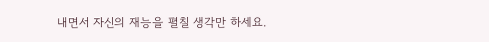내면서 자신의 재능을 펼칠 생각만 하세요.